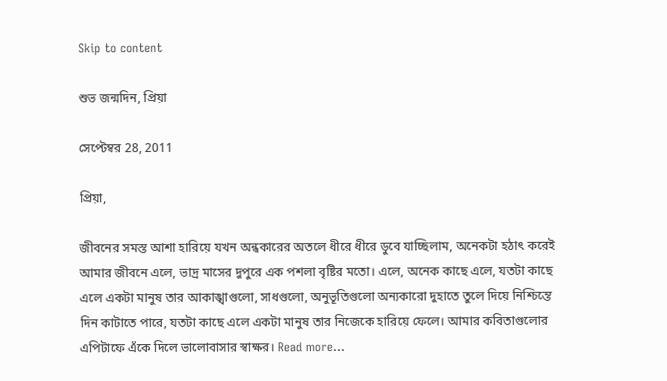Skip to content

শুভ জন্মদিন, প্রিয়া

সেপ্টেম্বর 28, 2011

প্রিয়া,

জীবনের সমস্ত আশা হারিয়ে যখন অন্ধকারের অতলে ধীরে ধীরে ডুবে যাচ্ছিলাম, অনেকটা হঠাৎ করেই আমার জীবনে এলে, ভাদ্র মাসের দুপুরে এক পশলা বৃষ্টির মতো। এলে, অনেক কাছে এলে, যতটা কাছে এলে একটা মানুষ তার আকাঙ্খাগুলো, সাধগুলো, অনুভূতিগুলো অন্যকারো দুহাতে তুলে দিয়ে নিশ্চিন্তে দিন কাটাতে পারে, যতটা কাছে এলে একটা মানুষ তার নিজেকে হারিয়ে ফেলে। আমার কবিতাগুলোর এপিটাফে এঁকে দিলে ভালোবাসার স্বাক্ষর। Read more…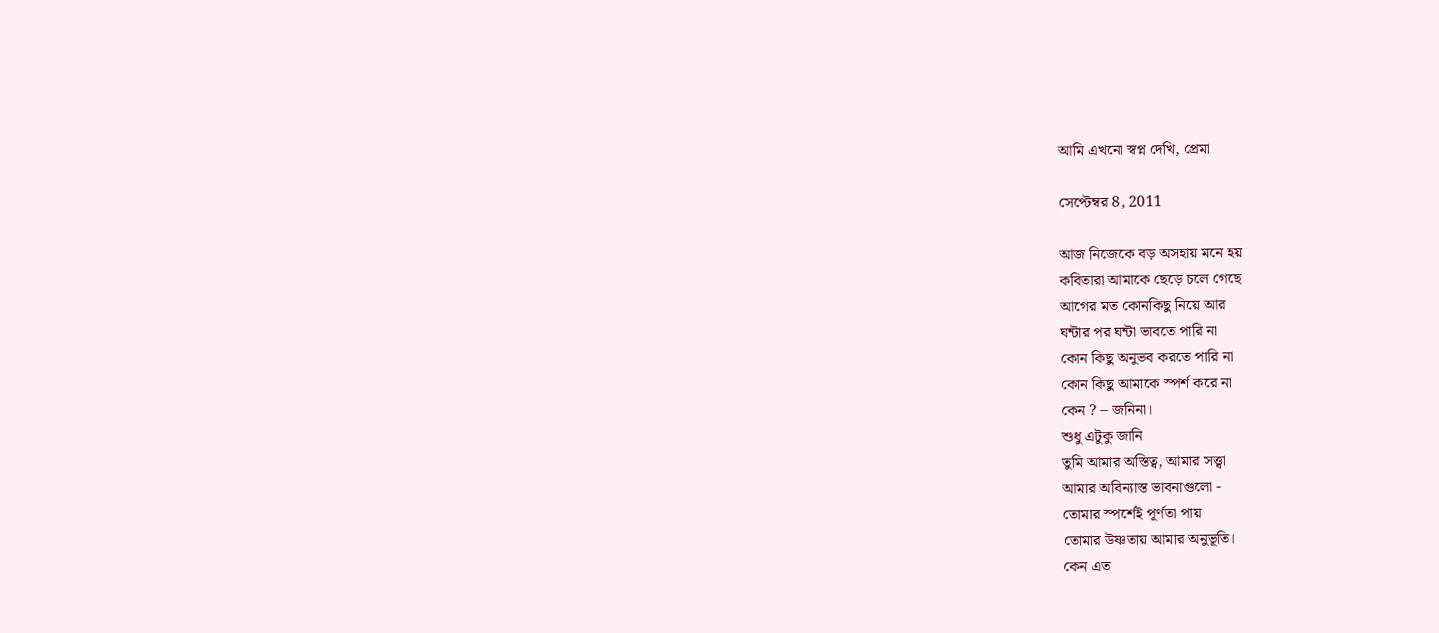আমি এখনো স্বপ্ন দেখি, প্রেমা

সেপ্টেম্বর 8, 2011

আজ নিজেকে বড় অসহায় মনে হয়
কবিতারা আমাকে ছেড়ে চলে গেছে
আগের মত কোনকিছু নিয়ে আর
ঘন্টার পর ঘন্টা ভাবতে পারি না
কোন কিছু অনুভব করতে পারি না
কোন কিছু আমাকে স্পর্শ করে না
কেন ? – জনিনা।
শুধু এটুকু জানি
তুমি আমার অস্তিত্ব, আমার সত্ত্বা
আমার অবিন্যাস্ত ভাবনাগুলো -
তোমার স্পর্শেই পূর্ণতা পায়
তোমার উষ্ণতায় আমার অনুভূতি।
কেন এত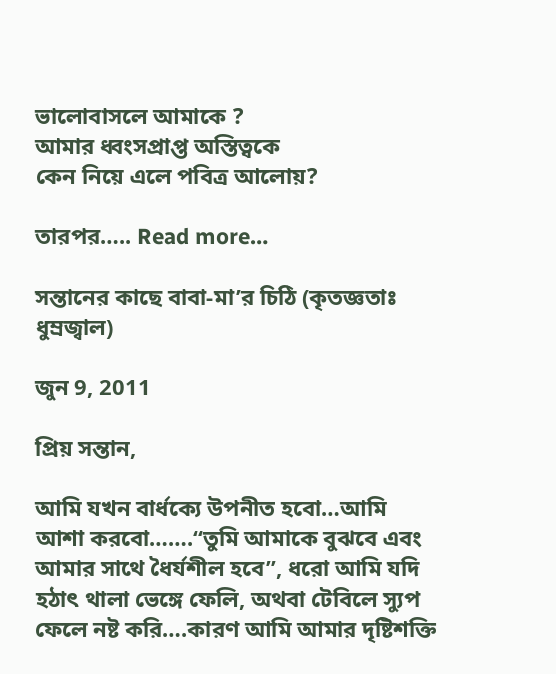ভালোবাসলে আমাকে ?
আমার ধ্বংসপ্রাপ্ত অস্তিত্বকে
কেন নিয়ে এলে পবিত্র আলোয়?

তারপর….. Read more…

সন্তানের কাছে বাবা-মা’র চিঠি (কৃতজ্ঞতাঃ ধুম্রজ্বাল)

জুন 9, 2011

প্রিয় সন্তান,

আমি যখন বার্ধক্যে উপনীত হবো…আমি আশা করবো…….“তুমি আমাকে বুঝবে এবং আমার সাথে ধৈর্যশীল হবে”, ধরো আমি যদি হঠাৎ থালা ভেঙ্গে ফেলি, অথবা টেবিলে স্যুপ ফেলে নষ্ট করি….কারণ আমি আমার দৃষ্টিশক্তি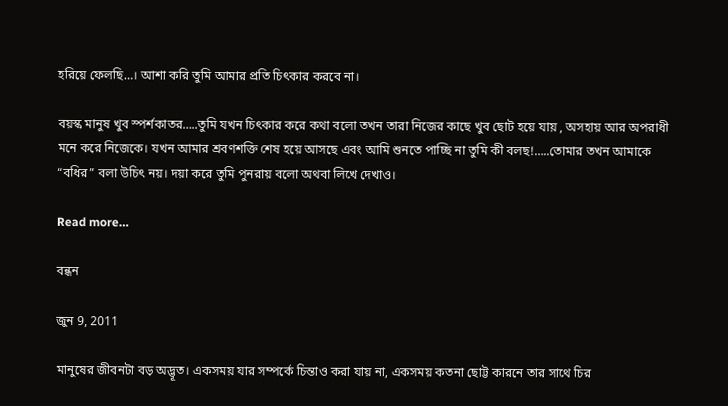হরিয়ে ফেলছি…। আশা করি তুমি আমার প্রতি চিৎকার করবে না।

বয়স্ক মানুষ খুব স্পর্শকাতর…..তুমি যখন চিৎকার করে কথা বলো তখন তারা নিজের কাছে খুব ছোট হয়ে যায় , অসহায় আর অপরাধী মনে করে নিজেকে। যখন আমার শ্রবণশক্তি শেষ হয়ে আসছে এবং আমি শুনতে পাচ্ছি না তুমি কী বলছ!…..তোমার তখন আমাকে “বধির” বলা উচিৎ নয়। দয়া করে তুমি পুনরায় বলো অথবা লিখে দেখাও।

Read more…

বন্ধন

জুন 9, 2011

মানুষের জীবনটা বড় অদ্ভূত। একসময় যার সম্পর্কে চিন্তাও করা যায় না, একসময় কতনা ছোট্ট কারনে তার সাথে চির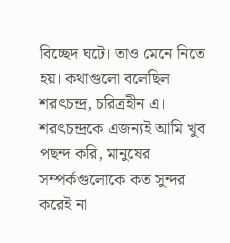বিচ্ছেদ ঘটে। তাও মেনে নিতে হয়। কথাগুলো বলেছিল শরৎচন্দ্র, চরিত্রহীন এ। শরৎচন্দ্রকে এজন্যই আমি খুব পছন্দ করি, মানুষের সম্পর্কগুলোকে কত সুন্দর করেই না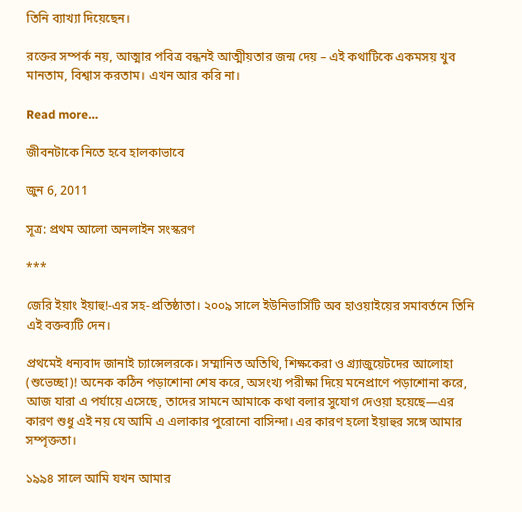তিনি ব্যাখ্যা দিয়েছেন।

রক্তের সম্পর্ক নয়, আত্মার পবিত্র বন্ধনই আত্মীয়তার জন্ম দেয় – এই কথাটিকে একমসয় খুব মানতাম, বিশ্বাস করতাম। এখন আর করি না।

Read more…

জীবনটাকে নিতে হবে হালকাভাবে

জুন 6, 2011

সূত্র: প্রথম আলো অনলাইন সংস্করণ

***

জেরি ইয়াং ইয়াহু!-এর সহ-প্রতিষ্ঠাতা। ২০০৯ সালে ইউনিভার্সিটি অব হাওয়াইয়ের সমাবর্তনে তিনি এই বক্তব্যটি দেন।

প্রথমেই ধন্যবাদ জানাই চ্যান্সেলরকে। সম্মানিত অতিথি, শিক্ষকেরা ও গ্র্যাজুয়েটদের আলোহা (শুভেচ্ছা)! অনেক কঠিন পড়াশোনা শেষ করে, অসংখ্য পরীক্ষা দিয়ে মনেপ্রাণে পড়াশোনা করে, আজ যারা এ পর্যায়ে এসেছে, তাদের সামনে আমাকে কথা বলার সুযোগ দেওয়া হয়েছে—এর কারণ শুধু এই নয় যে আমি এ এলাকার পুরোনো বাসিন্দা। এর কারণ হলো ইয়াহুর সঙ্গে আমার সম্পৃক্ততা।

১৯৯৪ সালে আমি যখন আমার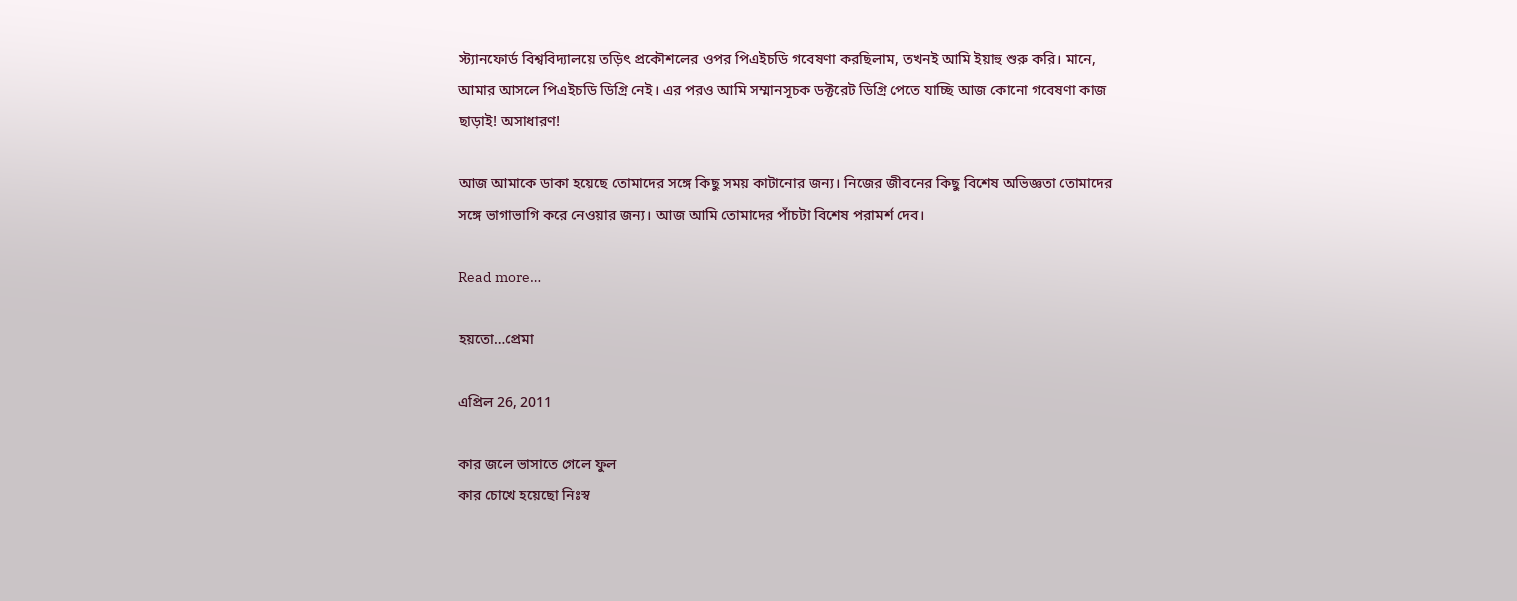স্ট্যানফোর্ড বিশ্ববিদ্যালয়ে তড়িৎ প্রকৌশলের ওপর পিএইচডি গবেষণা করছিলাম, তখনই আমি ইয়াহু শুরু করি। মানে, আমার আসলে পিএইচডি ডিগ্রি নেই। এর পরও আমি সম্মানসূচক ডক্টরেট ডিগ্রি পেতে যাচ্ছি আজ কোনো গবেষণা কাজ ছাড়াই! অসাধারণ!

আজ আমাকে ডাকা হয়েছে তোমাদের সঙ্গে কিছু সময় কাটানোর জন্য। নিজের জীবনের কিছু বিশেষ অভিজ্ঞতা তোমাদের সঙ্গে ভাগাভাগি করে নেওয়ার জন্য। আজ আমি তোমাদের পাঁচটা বিশেষ পরামর্শ দেব।

Read more…

হয়তো…প্রেমা

এপ্রিল 26, 2011

কার জলে ভাসাতে গেলে ফুল
কার চোখে হয়েছো নিঃস্ব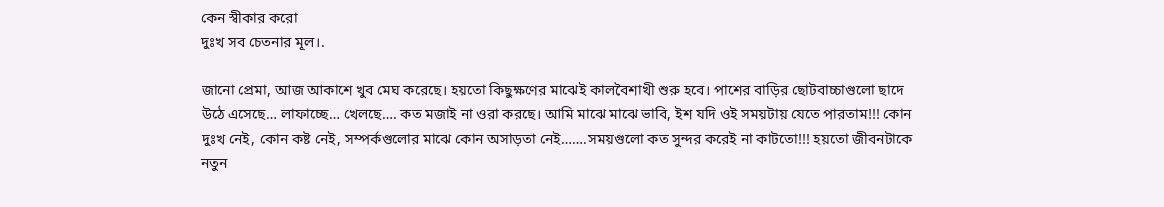কেন স্বীকার করো
দুঃখ সব চেতনার মূল।.

জানো প্রেমা, আজ আকাশে খুব মেঘ করেছে। হয়তো কিছুক্ষণের মাঝেই কালবৈশাখী শুরু হবে। পাশের বাড়ির ছোটবাচ্চাগুলো ছাদে উঠে এসেছে… লাফাচ্ছে… খেলছে…. কত মজাই না ওরা করছে। আমি মাঝে মাঝে ভাবি, ইশ যদি ওই সময়টায় যেতে পারতাম!!! কোন দুঃখ নেই, কোন কষ্ট নেই, সম্পর্কগুলোর মাঝে কোন অসাড়তা নেই…….সময়গুলো কত সুন্দর করেই না কাটতো!!! হয়তো জীবনটাকে নতুন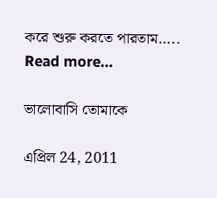করে শুরু করতে পারতাম….. Read more…

ভালোবাসি তোমাকে

এপ্রিল 24, 2011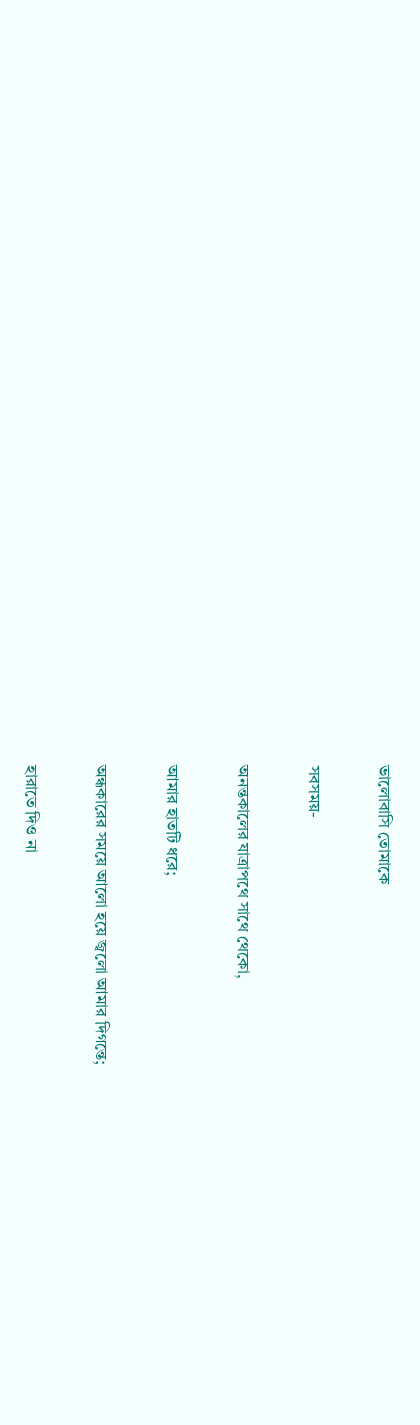ভালোবাসি তোমাকে

সবসময়-

অনন্তকালের যাত্রাপথে সাথে থেকো,

আমার হাতটি ধরে;

অন্ধকারের সময়ে আলো হয়ে জ্বলো আমার দিগন্তে;

হারাতে দিও না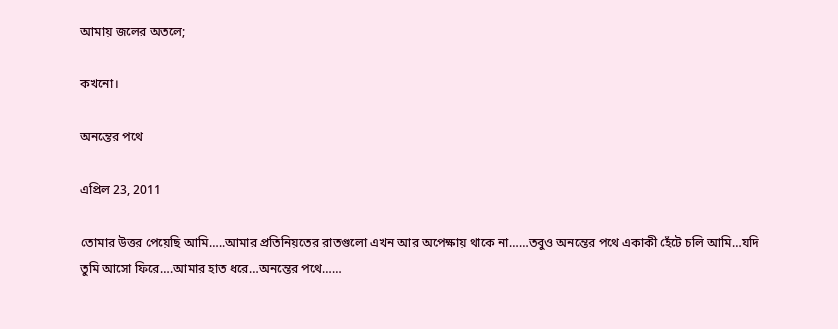আমায় জলের অতলে;

কখনো।

অনন্তের পথে

এপ্রিল 23, 2011

তোমার উত্তর পেয়েছি আমি…..আমার প্রতিনিয়তের রাতগুলো এখন আর অপেক্ষায় থাকে না……তবুও অনন্তের পথে একাকী হেঁটে চলি আমি…যদি তুমি আসো ফিরে….আমার হাত ধরে…অনন্তের পথে……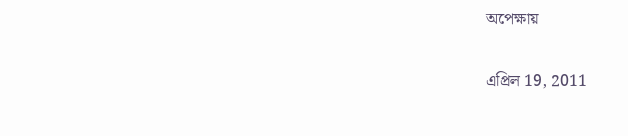অপেক্ষায়

এপ্রিল 19, 2011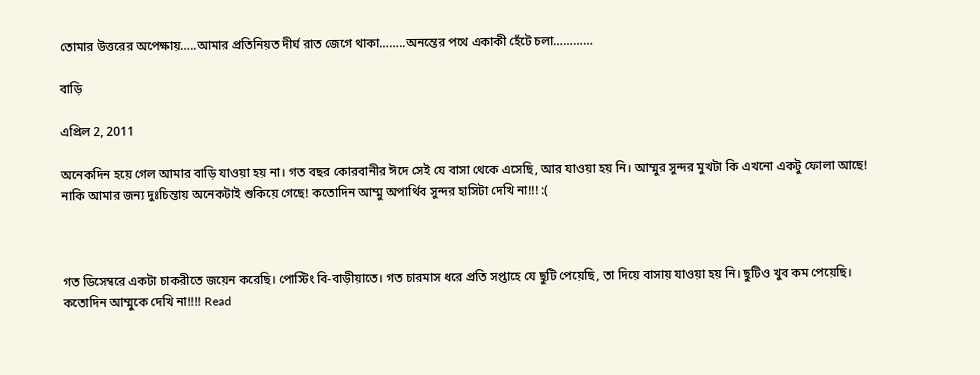তোমার উত্তরের অপেক্ষায়…..আমার প্রতিনিয়ত দীর্ঘ রাত জেগে থাকা……..অনন্তের পথে একাকী হেঁটে চলা…………

বাড়ি

এপ্রিল 2, 2011

অনেকদিন হয়ে গেল আমার বাড়ি যাওয়া হয় না। গত বছর কোরবানীর ঈদে সেই যে বাসা থেকে এসেছি, আর যাওয়া হয় নি। আম্মুর সুন্দর মুখটা কি এখনো একটু ফোলা আছে! নাকি আমার জন্য দুঃচিন্তায় অনেকটাই শুকিয়ে গেছে! কতোদিন আম্মু অপার্থিব সুন্দর হাসিটা দেখি না!!! :(



গত ডিসেম্বরে একটা চাকরীতে জয়েন করেছি। পোস্টিং বি-বাড়ীয়াতে। গত চারমাস ধরে প্রতি সপ্তাহে যে ছুটি পেয়েছি, তা দিয়ে বাসায় যাওয়া হয় নি। ছুটিও খুব কম পেয়েছি। কতোদিন আম্মুকে দেখি না!!!! Read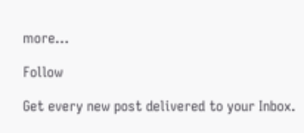more…

Follow

Get every new post delivered to your Inbox.